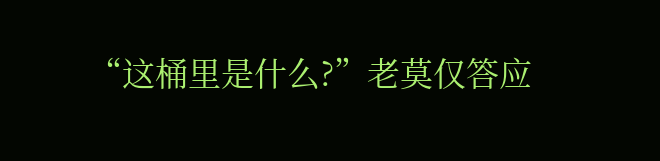“这桶里是什么?”老莫仅答应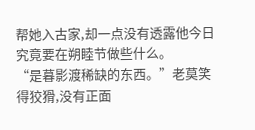帮她入古家,却一点没有透露他今日究竟要在朔睦节做些什么。
“是暮影渡稀缺的东西。”老莫笑得狡猾,没有正面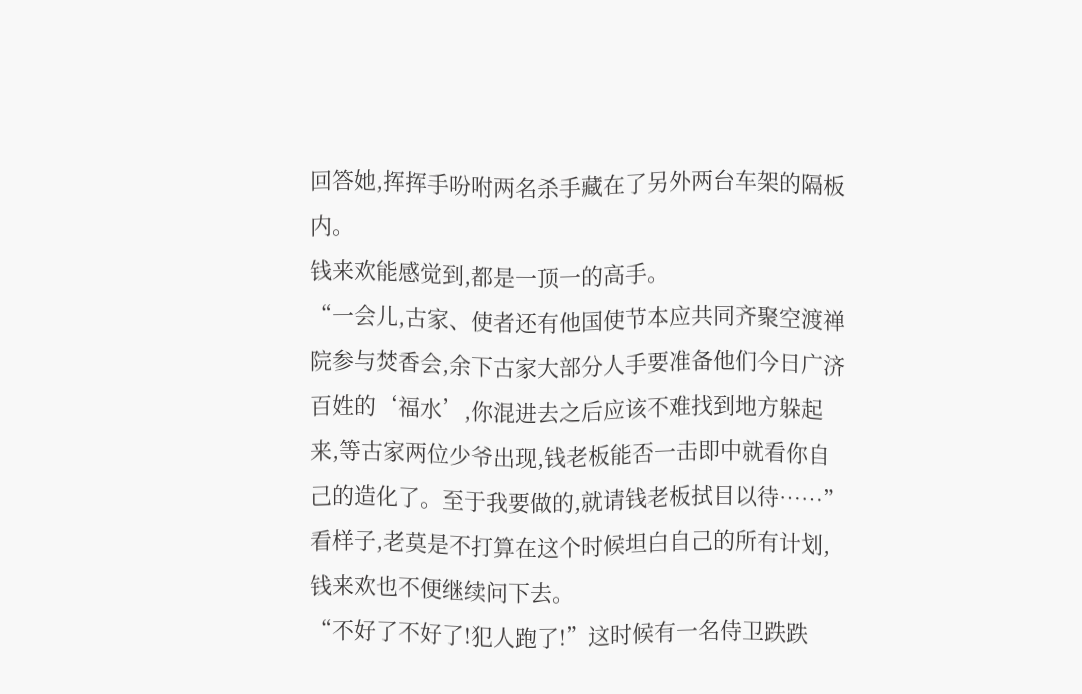回答她,挥挥手吩咐两名杀手藏在了另外两台车架的隔板内。
钱来欢能感觉到,都是一顶一的高手。
“一会儿,古家、使者还有他国使节本应共同齐聚空渡禅院参与焚香会,余下古家大部分人手要准备他们今日广济百姓的‘福水’,你混进去之后应该不难找到地方躲起来,等古家两位少爷出现,钱老板能否一击即中就看你自己的造化了。至于我要做的,就请钱老板拭目以待……”
看样子,老莫是不打算在这个时候坦白自己的所有计划,钱来欢也不便继续问下去。
“不好了不好了!犯人跑了!”这时候有一名侍卫跌跌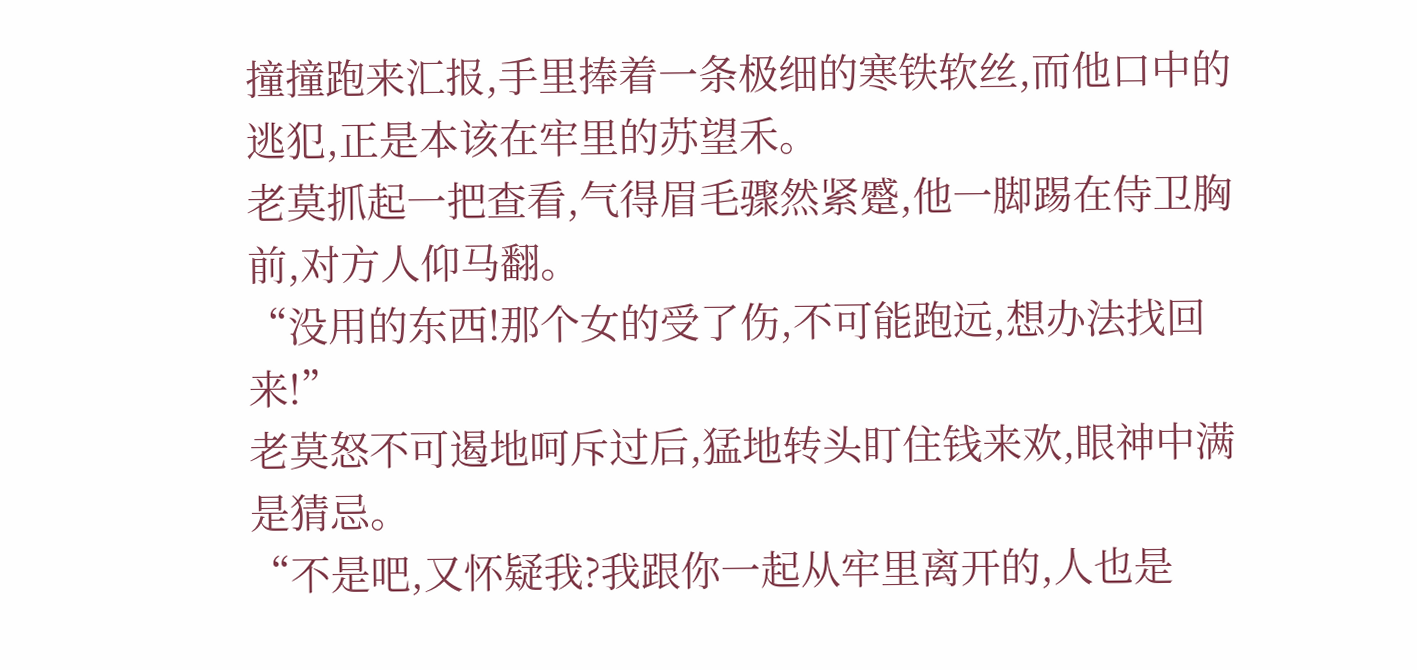撞撞跑来汇报,手里捧着一条极细的寒铁软丝,而他口中的逃犯,正是本该在牢里的苏望禾。
老莫抓起一把查看,气得眉毛骤然紧蹙,他一脚踢在侍卫胸前,对方人仰马翻。
“没用的东西!那个女的受了伤,不可能跑远,想办法找回来!”
老莫怒不可遏地呵斥过后,猛地转头盯住钱来欢,眼神中满是猜忌。
“不是吧,又怀疑我?我跟你一起从牢里离开的,人也是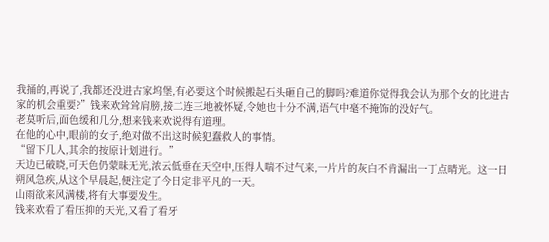我捅的,再说了,我都还没进古家坞堡,有必要这个时候搬起石头砸自己的脚吗?难道你觉得我会认为那个女的比进古家的机会重要?”钱来欢耸耸肩膀,接二连三地被怀疑,令她也十分不满,语气中毫不掩饰的没好气。
老莫听后,面色缓和几分,想来钱来欢说得有道理。
在他的心中,眼前的女子,绝对做不出这时候犯蠢救人的事情。
“留下几人,其余的按原计划进行。”
天边已破晓,可天色仍蒙昧无光,浓云低垂在天空中,压得人喘不过气来,一片片的灰白不肯漏出一丁点晴光。这一日朔风急疾,从这个早晨起,便注定了今日定非平凡的一天。
山雨欲来风满楼,将有大事要发生。
钱来欢看了看压抑的天光,又看了看牙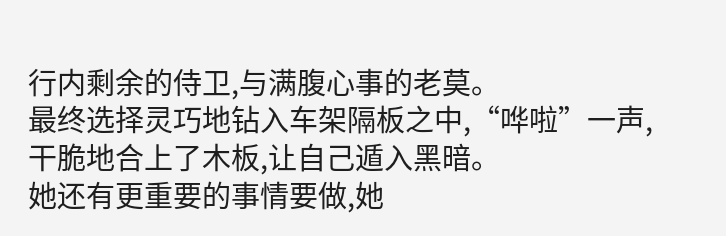行内剩余的侍卫,与满腹心事的老莫。
最终选择灵巧地钻入车架隔板之中,“哗啦”一声,干脆地合上了木板,让自己遁入黑暗。
她还有更重要的事情要做,她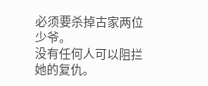必须要杀掉古家两位少爷。
没有任何人可以阻拦她的复仇。